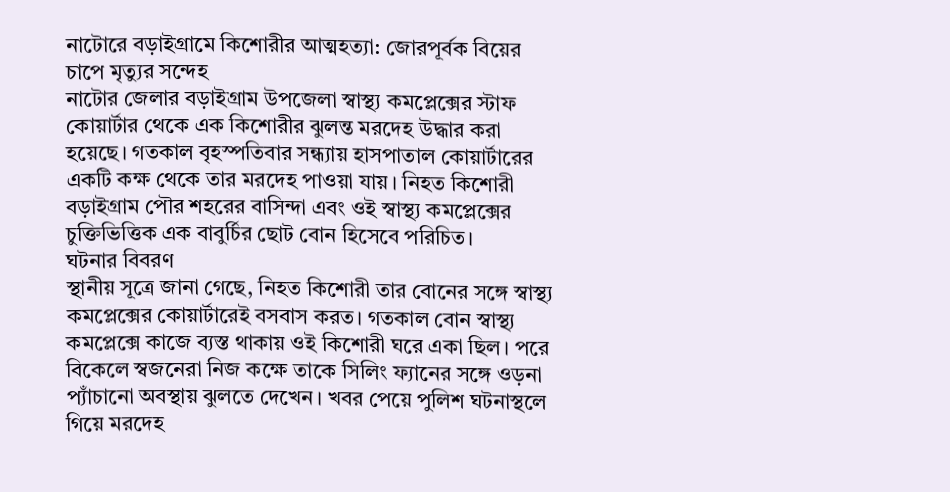নাটোরে বড়াইগ্রামে কিশোরীর আত্মহত্যা: জোরপূর্বক বিয়ের চাপে মৃত্যুর সন্দেহ
নাটোর জেলার বড়াইগ্রাম উপজেলা স্বাস্থ্য কমপ্লেক্সের স্টাফ কোয়ার্টার থেকে এক কিশোরীর ঝুলন্ত মরদেহ উদ্ধার করা হয়েছে। গতকাল বৃহস্পতিবার সন্ধ্যায় হাসপাতাল কোয়ার্টারের একটি কক্ষ থেকে তার মরদেহ পাওয়া যায়। নিহত কিশোরী বড়াইগ্রাম পৌর শহরের বাসিন্দা এবং ওই স্বাস্থ্য কমপ্লেক্সের চুক্তিভিত্তিক এক বাবুর্চির ছোট বোন হিসেবে পরিচিত।
ঘটনার বিবরণ
স্থানীয় সূত্রে জানা গেছে, নিহত কিশোরী তার বোনের সঙ্গে স্বাস্থ্য কমপ্লেক্সের কোয়ার্টারেই বসবাস করত। গতকাল বোন স্বাস্থ্য কমপ্লেক্সে কাজে ব্যস্ত থাকায় ওই কিশোরী ঘরে একা ছিল। পরে বিকেলে স্বজনেরা নিজ কক্ষে তাকে সিলিং ফ্যানের সঙ্গে ওড়না প্যাঁচানো অবস্থায় ঝুলতে দেখেন। খবর পেয়ে পুলিশ ঘটনাস্থলে গিয়ে মরদেহ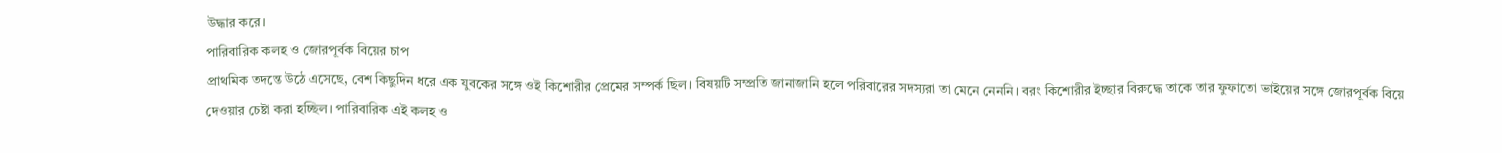উদ্ধার করে।
পারিবারিক কলহ ও জোরপূর্বক বিয়ের চাপ
প্রাথমিক তদন্তে উঠে এসেছে, বেশ কিছুদিন ধরে এক যুবকের সঙ্গে ওই কিশোরীর প্রেমের সম্পর্ক ছিল। বিষয়টি সম্প্রতি জানাজানি হলে পরিবারের সদস্যরা তা মেনে নেননি। বরং কিশোরীর ইচ্ছার বিরুদ্ধে তাকে তার ফুফাতো ভাইয়ের সঙ্গে জোরপূর্বক বিয়ে দেওয়ার চেষ্টা করা হচ্ছিল। পারিবারিক এই কলহ ও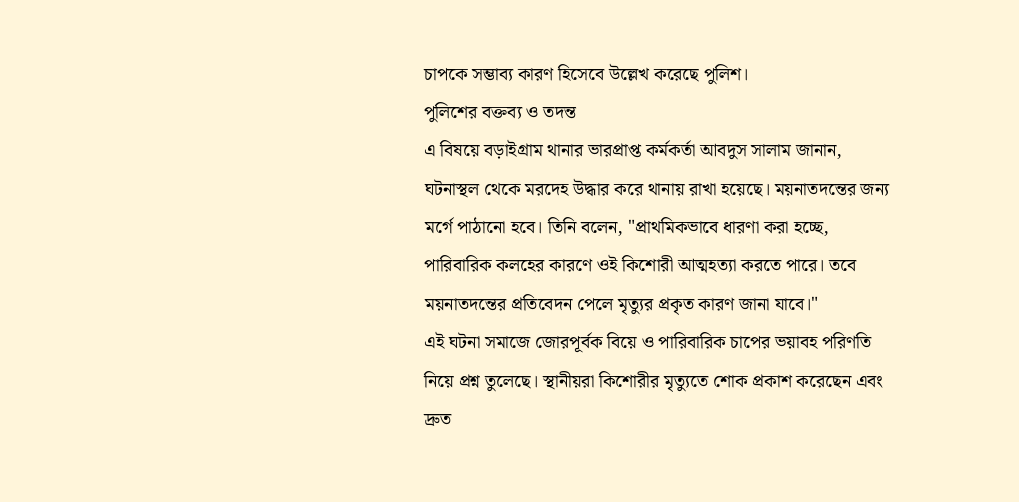চাপকে সম্ভাব্য কারণ হিসেবে উল্লেখ করেছে পুলিশ।
পুলিশের বক্তব্য ও তদন্ত
এ বিষয়ে বড়াইগ্রাম থানার ভারপ্রাপ্ত কর্মকর্তা আবদুস সালাম জানান, ঘটনাস্থল থেকে মরদেহ উদ্ধার করে থানায় রাখা হয়েছে। ময়নাতদন্তের জন্য মর্গে পাঠানো হবে। তিনি বলেন, "প্রাথমিকভাবে ধারণা করা হচ্ছে, পারিবারিক কলহের কারণে ওই কিশোরী আত্মহত্যা করতে পারে। তবে ময়নাতদন্তের প্রতিবেদন পেলে মৃত্যুর প্রকৃত কারণ জানা যাবে।"
এই ঘটনা সমাজে জোরপূর্বক বিয়ে ও পারিবারিক চাপের ভয়াবহ পরিণতি নিয়ে প্রশ্ন তুলেছে। স্থানীয়রা কিশোরীর মৃত্যুতে শোক প্রকাশ করেছেন এবং দ্রুত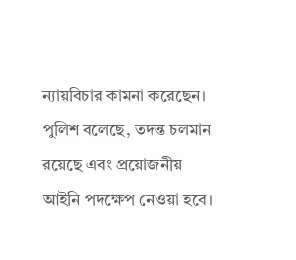ন্যায়বিচার কামনা করেছেন। পুলিশ বলেছে, তদন্ত চলমান রয়েছে এবং প্রয়োজনীয় আইনি পদক্ষেপ নেওয়া হবে।